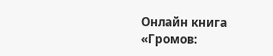Онлайн книга «Громов: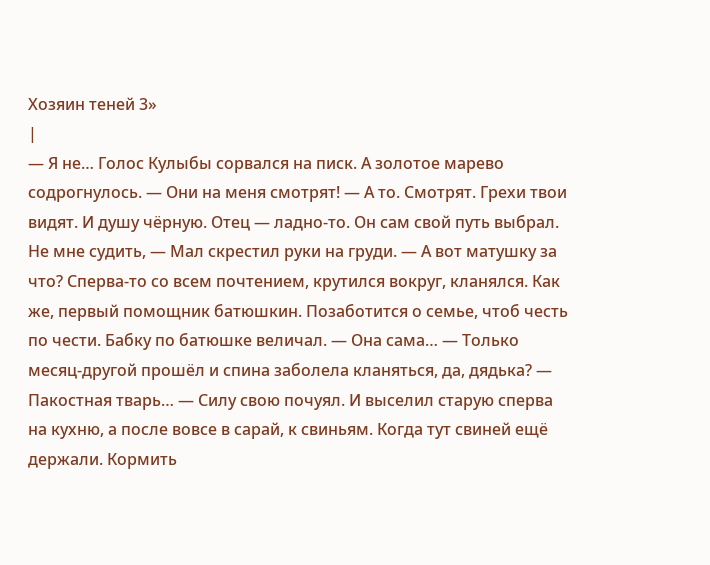Хозяин теней 3»
|
— Я не… Голос Кулыбы сорвался на писк. А золотое марево содрогнулось. — Они на меня смотрят! — А то. Смотрят. Грехи твои видят. И душу чёрную. Отец — ладно-то. Он сам свой путь выбрал. Не мне судить, — Мал скрестил руки на груди. — А вот матушку за что? Сперва-то со всем почтением, крутился вокруг, кланялся. Как же, первый помощник батюшкин. Позаботится о семье, чтоб честь по чести. Бабку по батюшке величал. — Она сама… — Только месяц-другой прошёл и спина заболела кланяться, да, дядька? — Пакостная тварь… — Силу свою почуял. И выселил старую сперва на кухню, а после вовсе в сарай, к свиньям. Когда тут свиней ещё держали. Кормить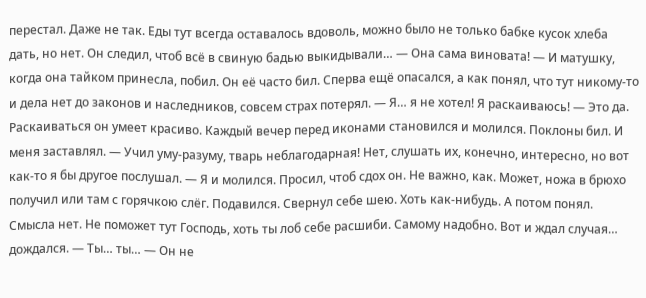перестал. Даже не так. Еды тут всегда оставалось вдоволь, можно было не только бабке кусок хлеба дать, но нет. Он следил, чтоб всё в свиную бадью выкидывали… — Она сама виновата! — И матушку, когда она тайком принесла, побил. Он её часто бил. Сперва ещё опасался, а как понял, что тут никому-то и дела нет до законов и наследников, совсем страх потерял. — Я… я не хотел! Я раскаиваюсь! — Это да. Раскаиваться он умеет красиво. Каждый вечер перед иконами становился и молился. Поклоны бил. И меня заставлял. — Учил уму-разуму, тварь неблагодарная! Нет, слушать их, конечно, интересно, но вот как-то я бы другое послушал. — Я и молился. Просил, чтоб сдох он. Не важно, как. Может, ножа в брюхо получил или там с горячкою слёг. Подавился. Свернул себе шею. Хоть как-нибудь. А потом понял. Смысла нет. Не поможет тут Господь, хоть ты лоб себе расшиби. Самому надобно. Вот и ждал случая… дождался. — Ты… ты… — Он не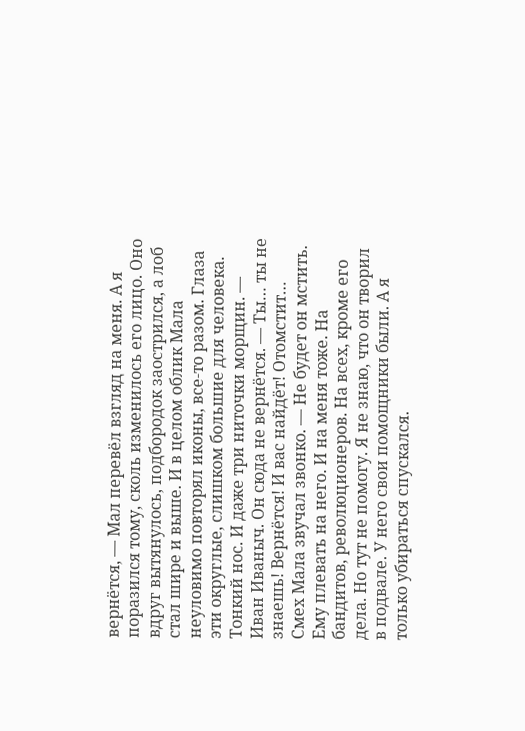вернётся, — Мал перевёл взгляд на меня. А я поразился тому, сколь изменилось его лицо. Оно вдруг вытянулось, подбородок заострился, а лоб стал шире и выше. И в целом облик Мала неуловимо повторял иконы, все-то разом. Глаза эти округлые, слишком большие для человека. Тонкий нос. И даже три ниточки морщин. — Иван Иваныч. Он сюда не вернётся. — Ты… ты не знаешь! Вернётся! И вас найдёт! Отомстит… Смех Мала звучал звонко. — Не будет он мстить. Ему плевать на него. И на меня тоже. На бандитов, революционеров. На всех, кроме его дела. Но тут не помогу. Я не знаю, что он творил в подвале. У него свои помощники были. А я только убираться спускался.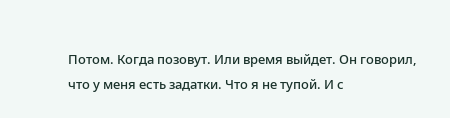Потом. Когда позовут. Или время выйдет. Он говорил, что у меня есть задатки. Что я не тупой. И с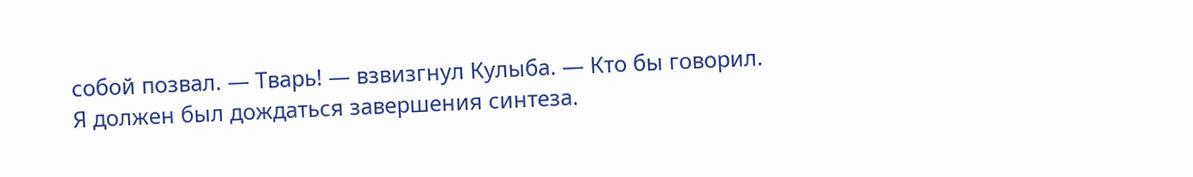собой позвал. — Тварь! — взвизгнул Кулыба. — Кто бы говорил. Я должен был дождаться завершения синтеза.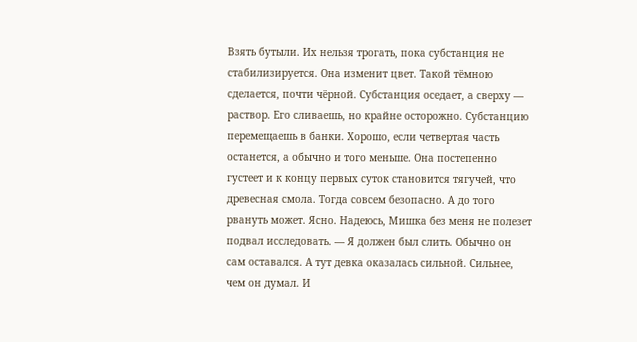Взять бутыли. Их нельзя трогать, пока субстанция не стабилизируется. Она изменит цвет. Такой тёмною сделается, почти чёрной. Субстанция оседает, а сверху — раствор. Его сливаешь, но крайне осторожно. Субстанцию перемещаешь в банки. Хорошо, если четвертая часть останется, а обычно и того меньше. Она постепенно густеет и к концу первых суток становится тягучей, что древесная смола. Тогда совсем безопасно. А до того рвануть может. Ясно. Надеюсь, Мишка без меня не полезет подвал исследовать. — Я должен был слить. Обычно он сам оставался. А тут девка оказалась сильной. Сильнее, чем он думал. И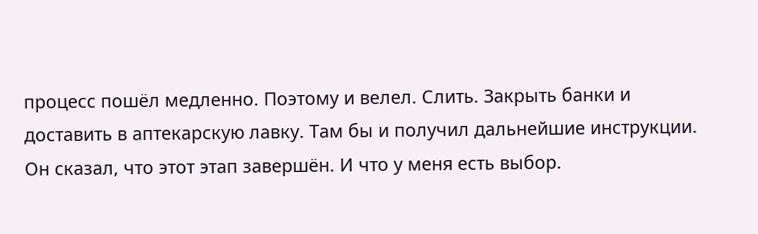процесс пошёл медленно. Поэтому и велел. Слить. Закрыть банки и доставить в аптекарскую лавку. Там бы и получил дальнейшие инструкции. Он сказал, что этот этап завершён. И что у меня есть выбор.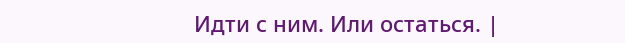Идти с ним. Или остаться. |